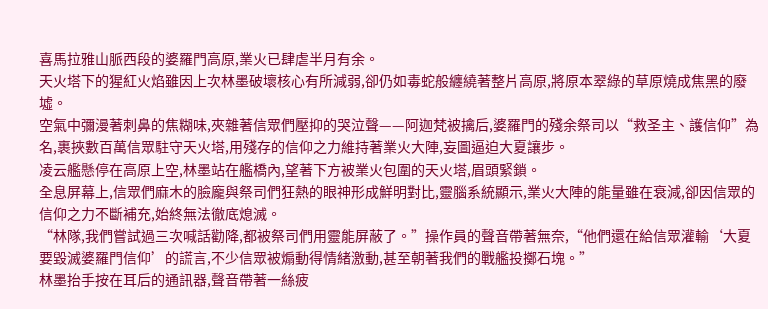喜馬拉雅山脈西段的婆羅門高原,業火已肆虐半月有余。
天火塔下的猩紅火焰雖因上次林墨破壞核心有所減弱,卻仍如毒蛇般纏繞著整片高原,將原本翠綠的草原燒成焦黑的廢墟。
空氣中彌漫著刺鼻的焦糊味,夾雜著信眾們壓抑的哭泣聲——阿迦梵被擒后,婆羅門的殘余祭司以“救圣主、護信仰”為名,裹挾數百萬信眾駐守天火塔,用殘存的信仰之力維持著業火大陣,妄圖逼迫大夏讓步。
凌云艦懸停在高原上空,林墨站在艦橋內,望著下方被業火包圍的天火塔,眉頭緊鎖。
全息屏幕上,信眾們麻木的臉龐與祭司們狂熱的眼神形成鮮明對比,靈腦系統顯示,業火大陣的能量雖在衰減,卻因信眾的信仰之力不斷補充,始終無法徹底熄滅。
“林隊,我們嘗試過三次喊話勸降,都被祭司們用靈能屏蔽了。”操作員的聲音帶著無奈,“他們還在給信眾灌輸‘大夏要毀滅婆羅門信仰’的謊言,不少信眾被煽動得情緒激動,甚至朝著我們的戰艦投擲石塊。”
林墨抬手按在耳后的通訊器,聲音帶著一絲疲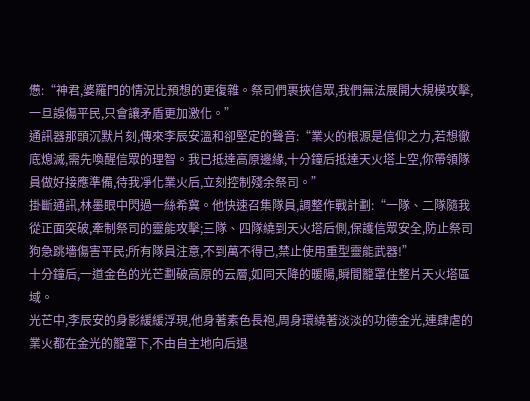憊:“神君,婆羅門的情況比預想的更復雜。祭司們裹挾信眾,我們無法展開大規模攻擊,一旦誤傷平民,只會讓矛盾更加激化。”
通訊器那頭沉默片刻,傳來李辰安溫和卻堅定的聲音:“業火的根源是信仰之力,若想徹底熄滅,需先喚醒信眾的理智。我已抵達高原邊緣,十分鐘后抵達天火塔上空,你帶領隊員做好接應準備,待我凈化業火后,立刻控制殘余祭司。”
掛斷通訊,林墨眼中閃過一絲希冀。他快速召集隊員,調整作戰計劃:“一隊、二隊隨我從正面突破,牽制祭司的靈能攻擊;三隊、四隊繞到天火塔后側,保護信眾安全,防止祭司狗急跳墻傷害平民;所有隊員注意,不到萬不得已,禁止使用重型靈能武器!”
十分鐘后,一道金色的光芒劃破高原的云層,如同天降的暖陽,瞬間籠罩住整片天火塔區域。
光芒中,李辰安的身影緩緩浮現,他身著素色長袍,周身環繞著淡淡的功德金光,連肆虐的業火都在金光的籠罩下,不由自主地向后退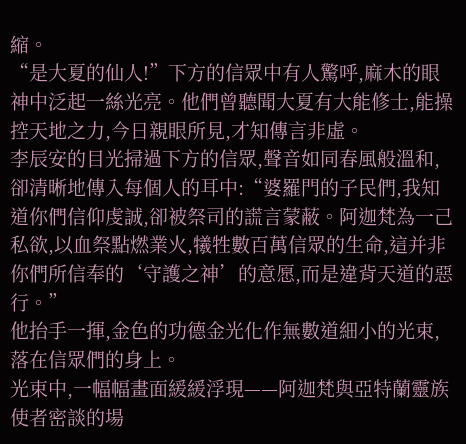縮。
“是大夏的仙人!”下方的信眾中有人驚呼,麻木的眼神中泛起一絲光亮。他們曾聽聞大夏有大能修士,能操控天地之力,今日親眼所見,才知傳言非虛。
李辰安的目光掃過下方的信眾,聲音如同春風般溫和,卻清晰地傳入每個人的耳中:“婆羅門的子民們,我知道你們信仰虔誠,卻被祭司的謊言蒙蔽。阿迦梵為一己私欲,以血祭點燃業火,犧牲數百萬信眾的生命,這并非你們所信奉的‘守護之神’的意愿,而是違背天道的惡行。”
他抬手一揮,金色的功德金光化作無數道細小的光束,落在信眾們的身上。
光束中,一幅幅畫面緩緩浮現——阿迦梵與亞特蘭靈族使者密談的場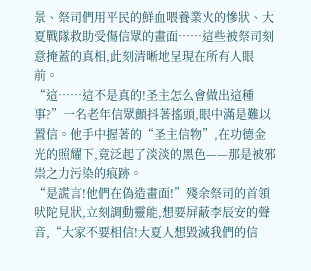景、祭司們用平民的鮮血喂養業火的慘狀、大夏戰隊救助受傷信眾的畫面……這些被祭司刻意掩蓋的真相,此刻清晰地呈現在所有人眼前。
“這……這不是真的!圣主怎么會做出這種事?”一名老年信眾顫抖著搖頭,眼中滿是難以置信。他手中握著的“圣主信物”,在功德金光的照耀下,竟泛起了淡淡的黑色——那是被邪祟之力污染的痕跡。
“是謊言!他們在偽造畫面!”殘余祭司的首領吠陀見狀,立刻調動靈能,想要屏蔽李辰安的聲音,“大家不要相信!大夏人想毀滅我們的信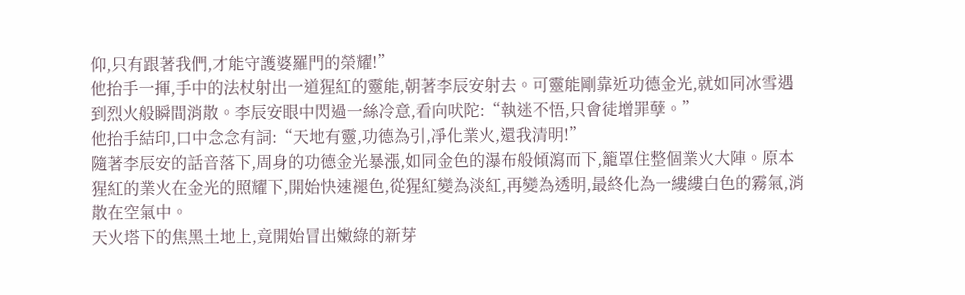仰,只有跟著我們,才能守護婆羅門的榮耀!”
他抬手一揮,手中的法杖射出一道猩紅的靈能,朝著李辰安射去。可靈能剛靠近功德金光,就如同冰雪遇到烈火般瞬間消散。李辰安眼中閃過一絲冷意,看向吠陀:“執迷不悟,只會徒增罪孽。”
他抬手結印,口中念念有詞:“天地有靈,功德為引,凈化業火,還我清明!”
隨著李辰安的話音落下,周身的功德金光暴漲,如同金色的瀑布般傾瀉而下,籠罩住整個業火大陣。原本猩紅的業火在金光的照耀下,開始快速褪色,從猩紅變為淡紅,再變為透明,最終化為一縷縷白色的霧氣,消散在空氣中。
天火塔下的焦黑土地上,竟開始冒出嫩綠的新芽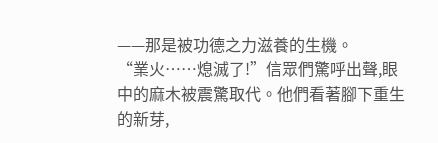——那是被功德之力滋養的生機。
“業火……熄滅了!”信眾們驚呼出聲,眼中的麻木被震驚取代。他們看著腳下重生的新芽,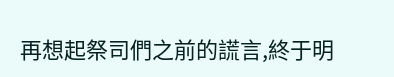再想起祭司們之前的謊言,終于明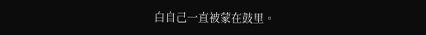白自己一直被蒙在鼓里。